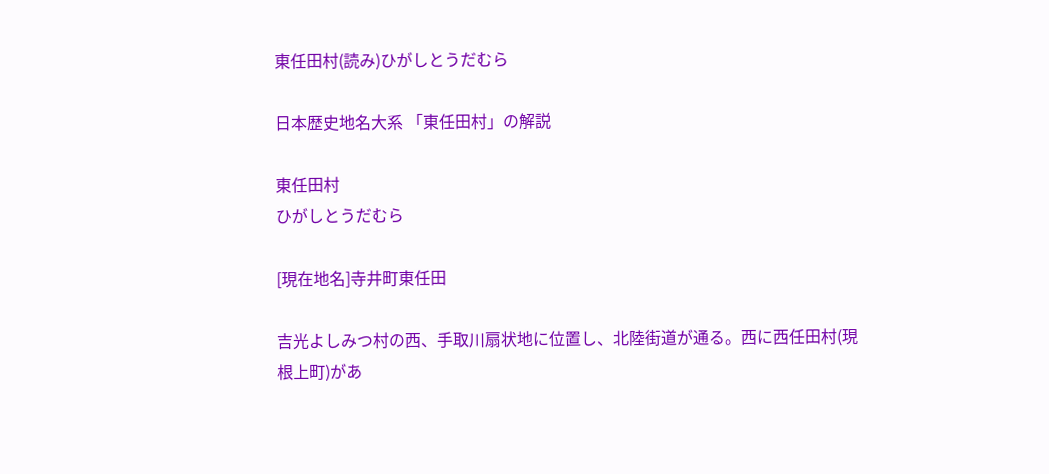東任田村(読み)ひがしとうだむら

日本歴史地名大系 「東任田村」の解説

東任田村
ひがしとうだむら

[現在地名]寺井町東任田

吉光よしみつ村の西、手取川扇状地に位置し、北陸街道が通る。西に西任田村(現根上町)があ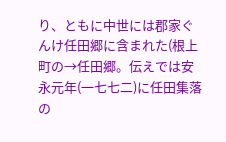り、ともに中世には郡家ぐんけ任田郷に含まれた(根上町の→任田郷。伝えでは安永元年(一七七二)に任田集落の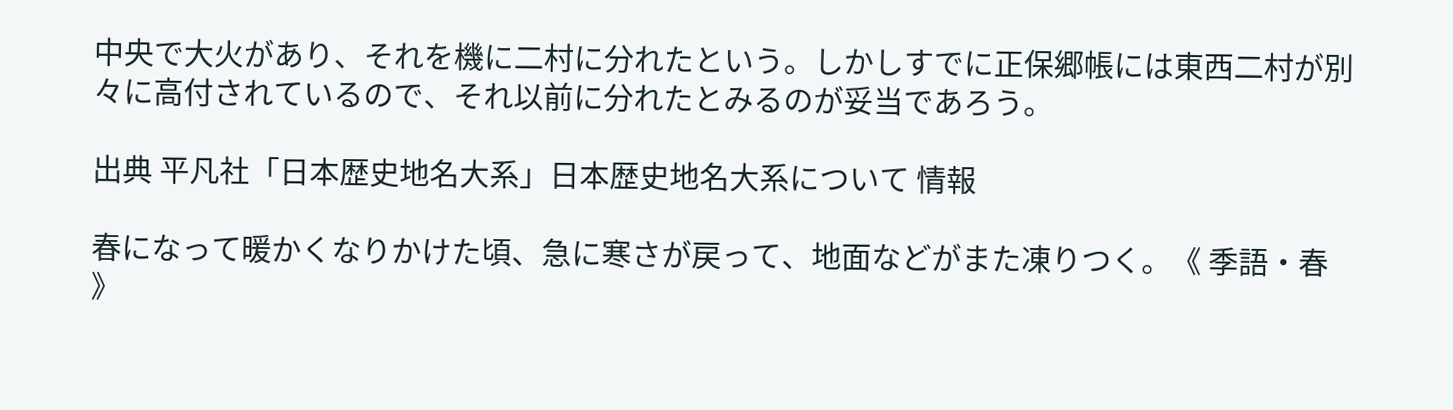中央で大火があり、それを機に二村に分れたという。しかしすでに正保郷帳には東西二村が別々に高付されているので、それ以前に分れたとみるのが妥当であろう。

出典 平凡社「日本歴史地名大系」日本歴史地名大系について 情報

春になって暖かくなりかけた頃、急に寒さが戻って、地面などがまた凍りつく。《 季語・春 》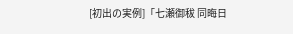[初出の実例]「七瀬御秡 同晦日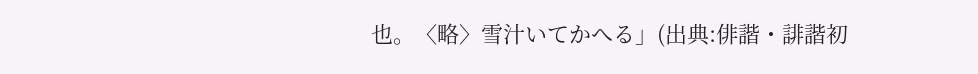也。〈略〉雪汁いてかへる」(出典:俳諧・誹諧初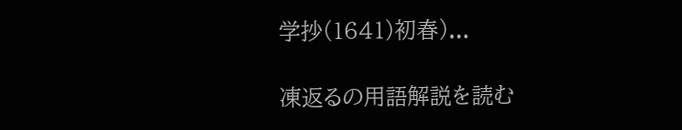学抄(1641)初春)...

凍返るの用語解説を読む